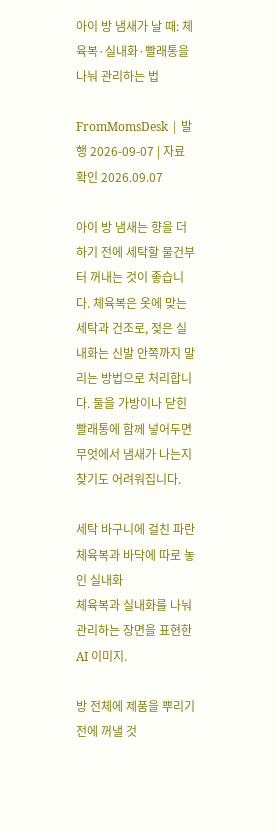아이 방 냄새가 날 때: 체육복·실내화·빨래통을 나눠 관리하는 법

FromMomsDesk | 발행 2026-09-07 | 자료 확인 2026.09.07

아이 방 냄새는 향을 더하기 전에 세탁할 물건부터 꺼내는 것이 좋습니다. 체육복은 옷에 맞는 세탁과 건조로, 젖은 실내화는 신발 안쪽까지 말리는 방법으로 처리합니다. 둘을 가방이나 닫힌 빨래통에 함께 넣어두면 무엇에서 냄새가 나는지 찾기도 어려워집니다.

세탁 바구니에 걸친 파란 체육복과 바닥에 따로 놓인 실내화
체육복과 실내화를 나눠 관리하는 장면을 표현한 AI 이미지.

방 전체에 제품을 뿌리기 전에 꺼낼 것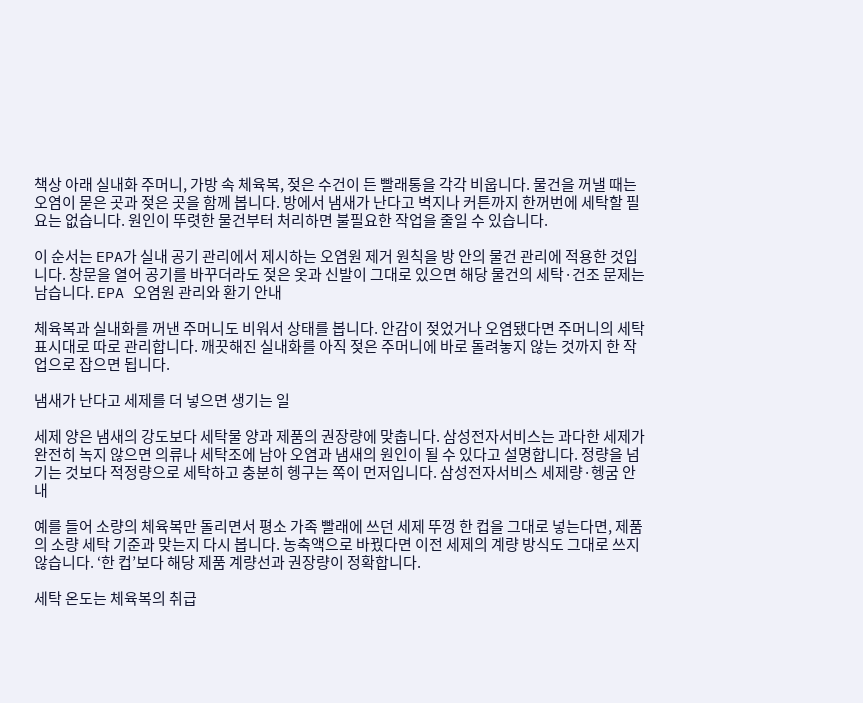책상 아래 실내화 주머니, 가방 속 체육복, 젖은 수건이 든 빨래통을 각각 비웁니다. 물건을 꺼낼 때는 오염이 묻은 곳과 젖은 곳을 함께 봅니다. 방에서 냄새가 난다고 벽지나 커튼까지 한꺼번에 세탁할 필요는 없습니다. 원인이 뚜렷한 물건부터 처리하면 불필요한 작업을 줄일 수 있습니다.

이 순서는 EPA가 실내 공기 관리에서 제시하는 오염원 제거 원칙을 방 안의 물건 관리에 적용한 것입니다. 창문을 열어 공기를 바꾸더라도 젖은 옷과 신발이 그대로 있으면 해당 물건의 세탁·건조 문제는 남습니다. EPA 오염원 관리와 환기 안내

체육복과 실내화를 꺼낸 주머니도 비워서 상태를 봅니다. 안감이 젖었거나 오염됐다면 주머니의 세탁 표시대로 따로 관리합니다. 깨끗해진 실내화를 아직 젖은 주머니에 바로 돌려놓지 않는 것까지 한 작업으로 잡으면 됩니다.

냄새가 난다고 세제를 더 넣으면 생기는 일

세제 양은 냄새의 강도보다 세탁물 양과 제품의 권장량에 맞춥니다. 삼성전자서비스는 과다한 세제가 완전히 녹지 않으면 의류나 세탁조에 남아 오염과 냄새의 원인이 될 수 있다고 설명합니다. 정량을 넘기는 것보다 적정량으로 세탁하고 충분히 헹구는 쪽이 먼저입니다. 삼성전자서비스 세제량·헹굼 안내

예를 들어 소량의 체육복만 돌리면서 평소 가족 빨래에 쓰던 세제 뚜껑 한 컵을 그대로 넣는다면, 제품의 소량 세탁 기준과 맞는지 다시 봅니다. 농축액으로 바꿨다면 이전 세제의 계량 방식도 그대로 쓰지 않습니다. ‘한 컵’보다 해당 제품 계량선과 권장량이 정확합니다.

세탁 온도는 체육복의 취급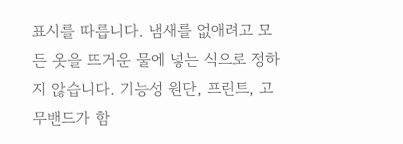표시를 따릅니다. 냄새를 없애려고 모든 옷을 뜨거운 물에 넣는 식으로 정하지 않습니다. 기능성 원단, 프린트, 고무밴드가 함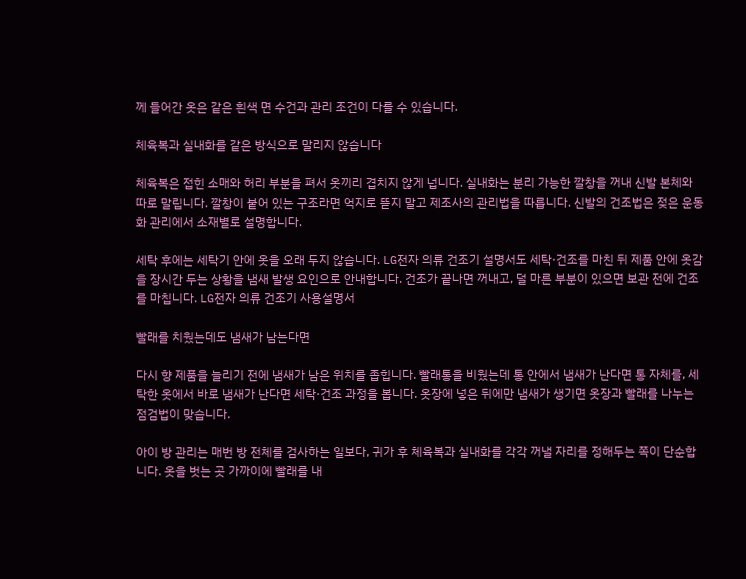께 들어간 옷은 같은 흰색 면 수건과 관리 조건이 다를 수 있습니다.

체육복과 실내화를 같은 방식으로 말리지 않습니다

체육복은 접힌 소매와 허리 부분을 펴서 옷끼리 겹치지 않게 넙니다. 실내화는 분리 가능한 깔창을 꺼내 신발 본체와 따로 말립니다. 깔창이 붙어 있는 구조라면 억지로 뜯지 말고 제조사의 관리법을 따릅니다. 신발의 건조법은 젖은 운동화 관리에서 소재별로 설명합니다.

세탁 후에는 세탁기 안에 옷을 오래 두지 않습니다. LG전자 의류 건조기 설명서도 세탁·건조를 마친 뒤 제품 안에 옷감을 장시간 두는 상황을 냄새 발생 요인으로 안내합니다. 건조가 끝나면 꺼내고, 덜 마른 부분이 있으면 보관 전에 건조를 마칩니다. LG전자 의류 건조기 사용설명서

빨래를 치웠는데도 냄새가 남는다면

다시 향 제품을 늘리기 전에 냄새가 남은 위치를 좁힙니다. 빨래통을 비웠는데 통 안에서 냄새가 난다면 통 자체를, 세탁한 옷에서 바로 냄새가 난다면 세탁·건조 과정을 봅니다. 옷장에 넣은 뒤에만 냄새가 생기면 옷장과 빨래를 나누는 점검법이 맞습니다.

아이 방 관리는 매번 방 전체를 검사하는 일보다, 귀가 후 체육복과 실내화를 각각 꺼낼 자리를 정해두는 쪽이 단순합니다. 옷을 벗는 곳 가까이에 빨래를 내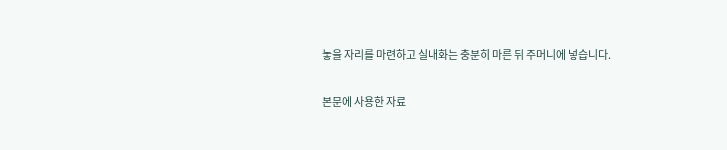놓을 자리를 마련하고 실내화는 충분히 마른 뒤 주머니에 넣습니다.

본문에 사용한 자료